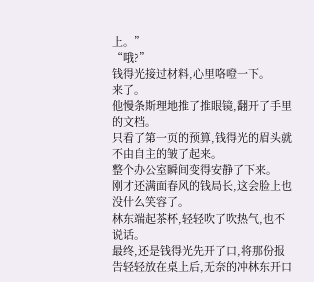上。”
“哦?”
钱得光接过材料,心里咯噔一下。
来了。
他慢条斯理地推了推眼镜,翻开了手里的文档。
只看了第一页的预算,钱得光的眉头就不由自主的皱了起来。
整个办公室瞬间变得安静了下来。
刚才还满面春风的钱局长,这会脸上也没什么笑容了。
林东端起茶杯,轻轻吹了吹热气,也不说话。
最终,还是钱得光先开了口,将那份报告轻轻放在桌上后,无奈的冲林东开口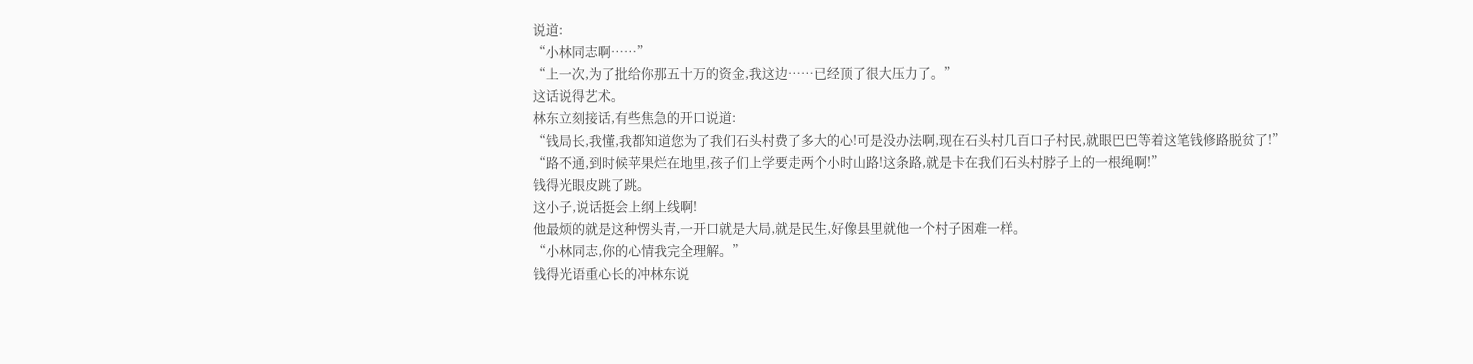说道:
“小林同志啊……”
“上一次,为了批给你那五十万的资金,我这边……已经顶了很大压力了。”
这话说得艺术。
林东立刻接话,有些焦急的开口说道:
“钱局长,我懂,我都知道您为了我们石头村费了多大的心!可是没办法啊,现在石头村几百口子村民,就眼巴巴等着这笔钱修路脱贫了!”
“路不通,到时候苹果烂在地里,孩子们上学要走两个小时山路!这条路,就是卡在我们石头村脖子上的一根绳啊!”
钱得光眼皮跳了跳。
这小子,说话挺会上纲上线啊!
他最烦的就是这种愣头青,一开口就是大局,就是民生,好像县里就他一个村子困难一样。
“小林同志,你的心情我完全理解。”
钱得光语重心长的冲林东说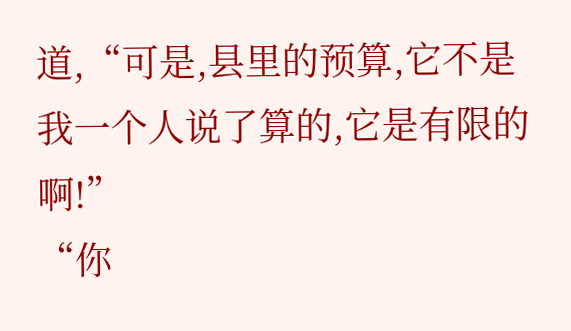道,“可是,县里的预算,它不是我一个人说了算的,它是有限的啊!”
“你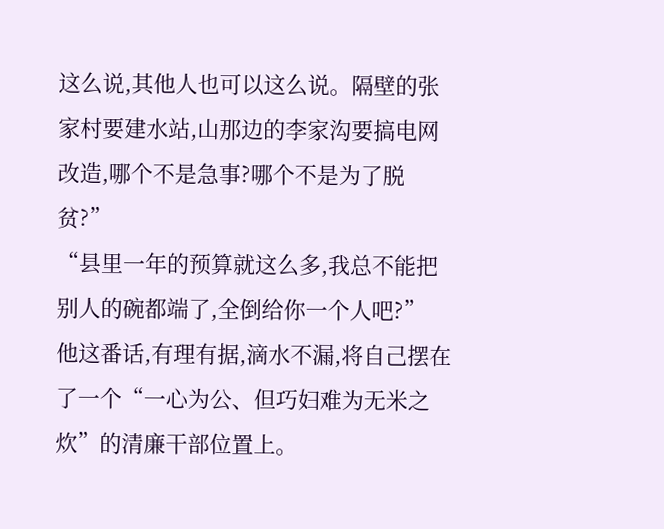这么说,其他人也可以这么说。隔壁的张家村要建水站,山那边的李家沟要搞电网改造,哪个不是急事?哪个不是为了脱贫?”
“县里一年的预算就这么多,我总不能把别人的碗都端了,全倒给你一个人吧?”
他这番话,有理有据,滴水不漏,将自己摆在了一个“一心为公、但巧妇难为无米之炊”的清廉干部位置上。